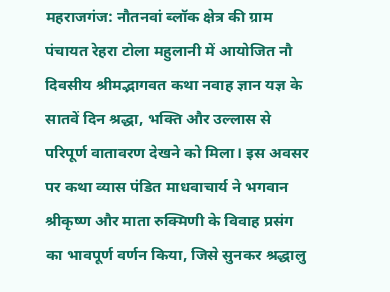महराजगंज: नौतनवां ब्लॉक क्षेत्र की ग्राम पंचायत रेहरा टोला महुलानी में आयोजित नौ दिवसीय श्रीमद्भागवत कथा नवाह ज्ञान यज्ञ के सातवें दिन श्रद्धा, भक्ति और उल्लास से परिपूर्ण वातावरण देखने को मिला। इस अवसर पर कथा व्यास पंडित माधवाचार्य ने भगवान श्रीकृष्ण और माता रुक्मिणी के विवाह प्रसंग का भावपूर्ण वर्णन किया, जिसे सुनकर श्रद्धालु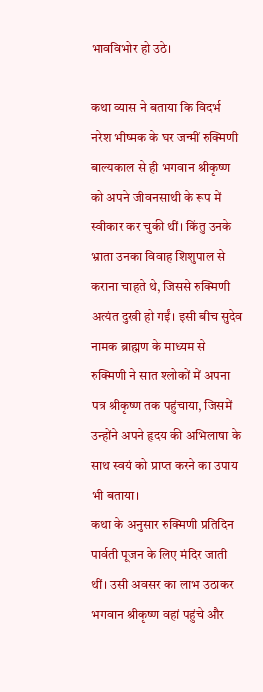भावविभोर हो उठे।

कथा व्यास ने बताया कि विदर्भ नरेश भीष्मक के घर जन्मीं रुक्मिणी बाल्यकाल से ही भगवान श्रीकृष्ण को अपने जीवनसाथी के रूप में स्वीकार कर चुकी थीं। किंतु उनके भ्राता उनका विवाह शिशुपाल से कराना चाहते थे, जिससे रुक्मिणी अत्यंत दुखी हो गईं। इसी बीच सुदेव नामक ब्राह्मण के माध्यम से रुक्मिणी ने सात श्लोकों में अपना पत्र श्रीकृष्ण तक पहुंचाया, जिसमें उन्होंने अपने हृदय की अभिलाषा के साथ स्वयं को प्राप्त करने का उपाय भी बताया।
कथा के अनुसार रुक्मिणी प्रतिदिन पार्वती पूजन के लिए मंदिर जाती थीं। उसी अवसर का लाभ उठाकर भगवान श्रीकृष्ण वहां पहुंचे और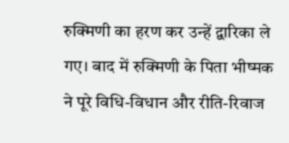रुक्मिणी का हरण कर उन्हें द्वारिका ले गए। बाद में रुक्मिणी के पिता भीष्मक ने पूरे विधि-विधान और रीति-रिवाज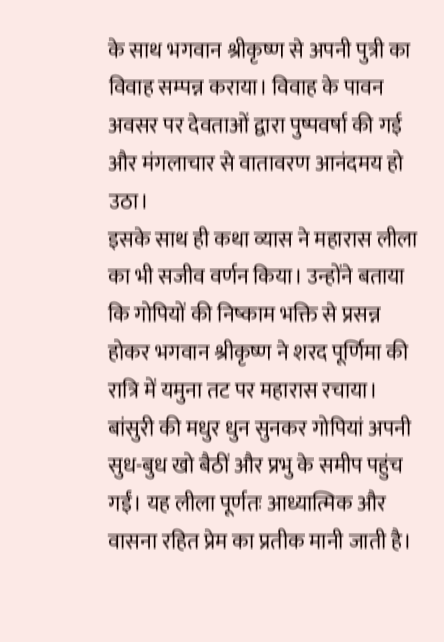के साथ भगवान श्रीकृष्ण से अपनी पुत्री का विवाह सम्पन्न कराया। विवाह के पावन अवसर पर देवताओं द्वारा पुष्पवर्षा की गई और मंगलाचार से वातावरण आनंदमय हो उठा।
इसके साथ ही कथा व्यास ने महारास लीला का भी सजीव वर्णन किया। उन्होंने बताया कि गोपियों की निष्काम भक्ति से प्रसन्न होकर भगवान श्रीकृष्ण ने शरद पूर्णिमा की रात्रि में यमुना तट पर महारास रचाया। बांसुरी की मधुर धुन सुनकर गोपियां अपनी सुध-बुध खो बैठीं और प्रभु के समीप पहुंच गईं। यह लीला पूर्णतः आध्यात्मिक और वासना रहित प्रेम का प्रतीक मानी जाती है।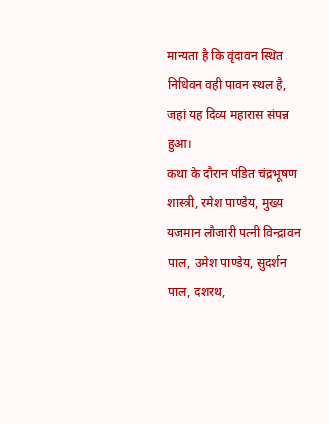मान्यता है कि वृंदावन स्थित निधिवन वही पावन स्थल है, जहां यह दिव्य महारास संपन्न हुआ।
कथा के दौरान पंडित चंद्रभूषण शास्त्री, रमेश पाण्डेय, मुख्य यजमान लौजारी पत्नी विन्द्रावन पाल, उमेश पाण्डेय, सुदर्शन पाल, दशरथ,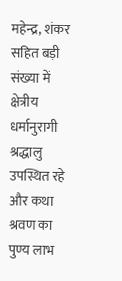महेन्द्र, शंकर सहित बड़ी संख्या में क्षेत्रीय धर्मानुरागी श्रद्धालु उपस्थित रहे और कथा श्रवण का पुण्य लाभ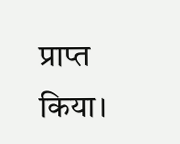प्राप्त किया।